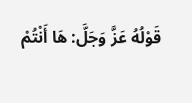قَوْلُهُ عَزَّ وَجَلَّ: هَا أَنْتُمْ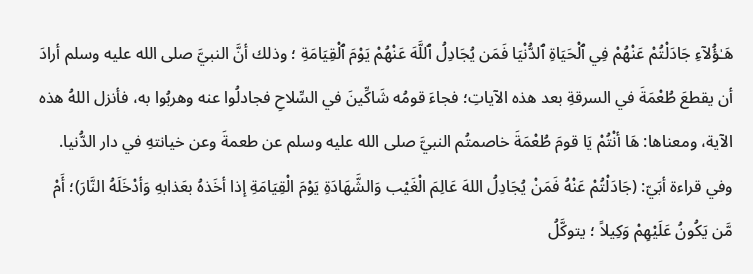هَـٰؤُلاۤءِ جَادَلْتُمْ عَنْهُمْ فِي ٱلْحَيَاةِ ٱلدُّنْيَا فَمَن يُجَادِلُ ٱللَّهَ عَنْهُمْ يَوْمَ ٱلْقِيَامَةِ ؛ وذلك أنَّ النبيَّ صلى الله عليه وسلم أرادَ أن يقطعَ طُعْمَةَ في السرقةِ بعد هذه الآياتِ؛ فجاءَ قومُه شَاكِّينَ في السِّلاحِ فجادلُوا عنه وهربُوا به، فأنزل اللهُ هذه الآية، ومعناها: هَا أنْتُمْ يَا قومَ طُعْمَةَ خاصمتُم النبيَّ صلى الله عليه وسلم عن طعمةَ وعن خيانتهِ في دار الدُّنيا. وفي قراءة أبَيّ: (جَادَلْتُمْ عَنْهُ فَمَنْ يُجَادِلُ اللهَ عَالِمَ الْغَيْب وَالشَّهَادَةِ يَوْمَ الْقِيَامَةِ إذا أخَذهُ بعَذابهِ وَأدْخَلَهُ النَّارَ)؛ أَمْ مَّن يَكُونُ عَلَيْهِمْ وَكِيلاً ؛ يتوكَّلُ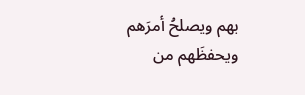بهم ويصلحُ أمرَهم ويحفظَهم من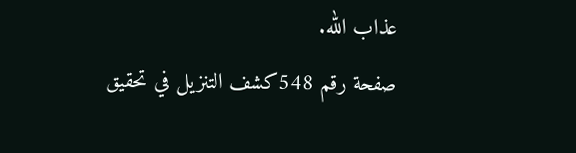عذاب الله.
صفحة رقم 548كشف التنزيل في تحقيق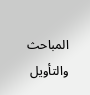المباحث والتأويل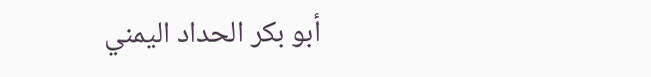أبو بكر الحداد اليمني